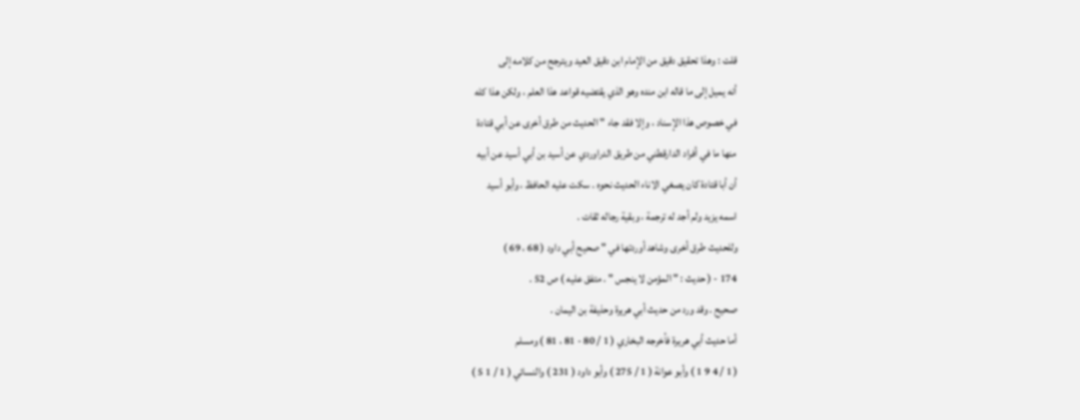قلت : وهذا تحقيق دقيق من الإمام ابن دقيق العيد ويترجح من كلامه إلى
أنه يميل إلى ما قاله ابن منده وهو الذي يقتضيه قواعد هذا العلم ، ولكن هذا كله
في خصوص هذا الإسناد ، وإلا فقد جاء " الحديث من طرق أخرى عن أبي قتادة
منها ما في أفراد الدارقطني من طريق الدراوردي عن أسيد بن أبي أسيد عن أبيه
أن أبا قتادة كان يصغي الاناء الحديث نحوه . سكت عليه الحافظ ، وأبو أسيد
اسمه يزيد ولم أجد له ترجمة ، وبقية رجاله ثقات .
وللحديث طرق أخرى وشاهد أوردتها في " صحيح أبي داود ( 68 ، 69 )
174 - ( حديث : " المؤمن لا ينجس " . متفق عليه ) ص 52 .
صحيح . وقد ورد من حديث أبي هريرة وحذيفة بن اليمان .
أما حديث أبي هريرة فأخرجه البخاري ( 1 / 80 - 81 ، 81 ) ومسلم
( 1 / 4 9 1 ) وأبو عوانة ( 1 / 275 ) وأبو داود ( 231 ) والنسائي ( 1 / 1 5 )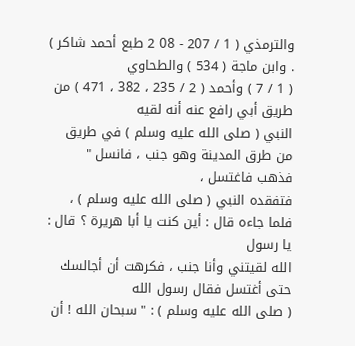والترمذي ( 1 / 207 - 08 2 طبع أحمد شاكر ) . وابن ماجة ( 534 ) والطحاوي
( 1 / 7 ) وأحمد ( 2 / 235 ، 382 ، 471 ) من طريق أبي رافع عنه أنه لقيه
النبي ( صلى الله عليه وسلم ) في طريق من طرق المدينة وهو جنب ، فانسل " فذهب فاغتسل ،
فتفقده النبي ( صلى الله عليه وسلم ) ، فلما جاءه قال : أين كنت يا أبا هريرة ؟ قال : يا رسول
الله لقيتني وأنا جنب ، فكرهت أن أجالسك حتى أغتسل فقال رسول الله
( صلى الله عليه وسلم ) : " سبحان الله ! أن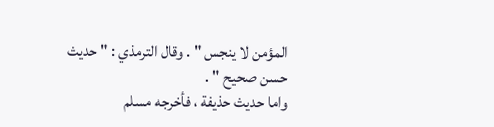المؤمن لا ينجس " . وقال الترمذي : " حديث
حسن صحيح " .
واما حديث حذيفة ، فأخرجه مسلم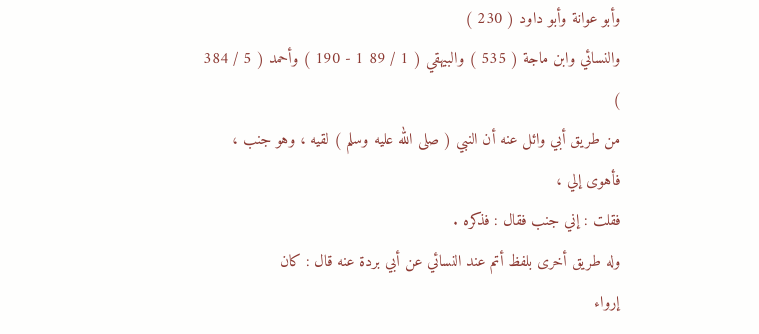وأبو عوانة وأبو داود ( 230 )
والنسائي وابن ماجة ( 535 ) والبيهقي ( 1 / 89 1 - 190 ) وأحمد ( 5 / 384 )
من طريق أبي وائل عنه أن النبي ( صلى الله عليه وسلم ) لقيه ، وهو جنب ، فأهوى إلي ،
فقلت : إني جنب فقال : فذكره .
وله طريق أخرى بلفظ أتم عند النسائي عن أبي بردة عنه قال : كان
إرواء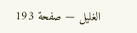الغليل — صفحة 193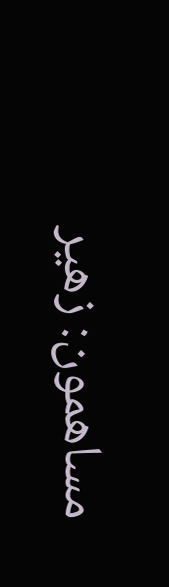مساهمون: زهير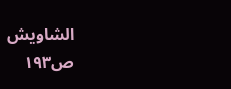الشاويش
ص١٩٣